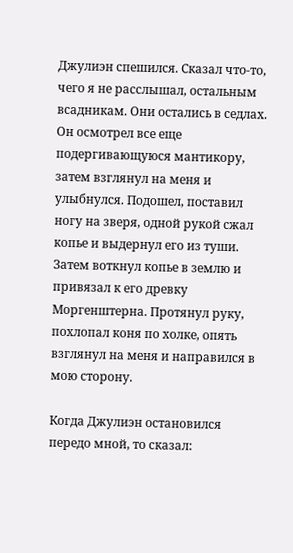Джулиэн спешился. Сказал что-то, чего я не расслышал, остальным всадникам. Они остались в седлах. Он осмотрел все еще подергивающуюся мантикору, затем взглянул на меня и улыбнулся. Подошел, поставил ногу на зверя, одной рукой сжал копье и выдернул его из туши. Затем воткнул копье в землю и привязал к его древку Моргенштерна. Протянул руку, похлопал коня по холке, опять взглянул на меня и направился в мою сторону.

Когда Джулиэн остановился передо мной, то сказал: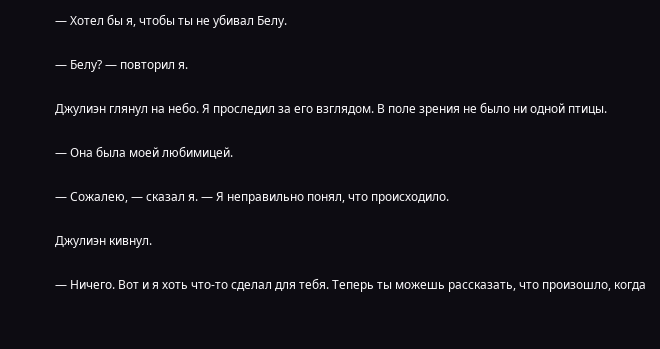— Хотел бы я, чтобы ты не убивал Белу.

— Белу? — повторил я.

Джулиэн глянул на небо. Я проследил за его взглядом. В поле зрения не было ни одной птицы.

— Она была моей любимицей.

— Сожалею, — сказал я. — Я неправильно понял, что происходило.

Джулиэн кивнул.

— Ничего. Вот и я хоть что-то сделал для тебя. Теперь ты можешь рассказать, что произошло, когда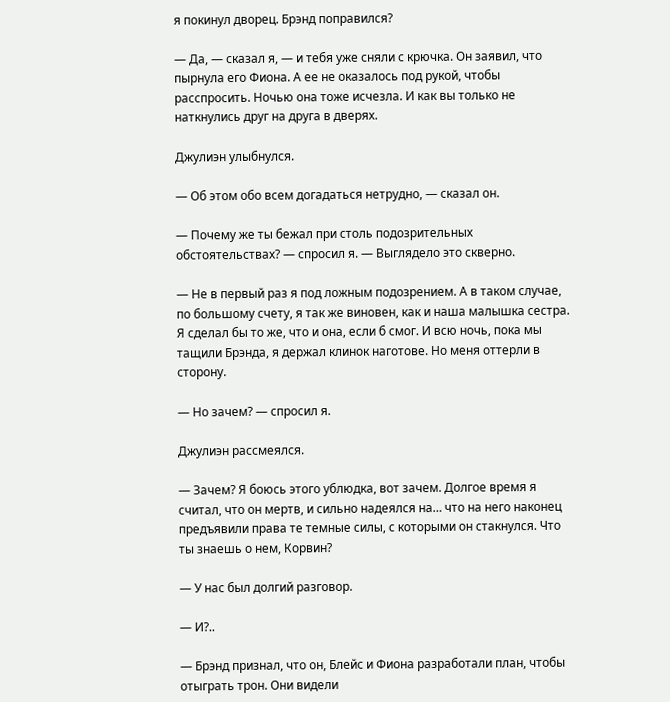я покинул дворец. Брэнд поправился?

— Да, — сказал я, — и тебя уже сняли с крючка. Он заявил, что пырнула его Фиона. А ее не оказалось под рукой, чтобы расспросить. Ночью она тоже исчезла. И как вы только не наткнулись друг на друга в дверях.

Джулиэн улыбнулся.

— Об этом обо всем догадаться нетрудно, — сказал он.

— Почему же ты бежал при столь подозрительных обстоятельствах? — спросил я. — Выглядело это скверно.

— Не в первый раз я под ложным подозрением. А в таком случае, по большому счету, я так же виновен, как и наша малышка сестра. Я сделал бы то же, что и она, если б смог. И всю ночь, пока мы тащили Брэнда, я держал клинок наготове. Но меня оттерли в сторону.

— Но зачем? — спросил я.

Джулиэн рассмеялся.

— Зачем? Я боюсь этого ублюдка, вот зачем. Долгое время я считал, что он мертв, и сильно надеялся на… что на него наконец предъявили права те темные силы, с которыми он стакнулся. Что ты знаешь о нем, Корвин?

— У нас был долгий разговор.

— И?..

— Брэнд признал, что он, Блейс и Фиона разработали план, чтобы отыграть трон. Они видели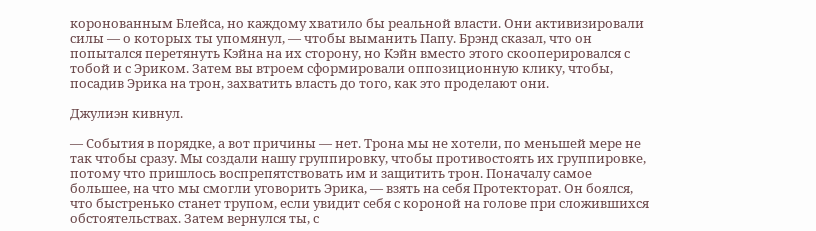коронованным Блейса, но каждому хватило бы реальной власти. Они активизировали силы — о которых ты упомянул, — чтобы выманить Папу. Брэнд сказал, что он попытался перетянуть Кэйна на их сторону, но Кэйн вместо этого скооперировался с тобой и с Эриком. Затем вы втроем сформировали оппозиционную клику, чтобы, посадив Эрика на трон, захватить власть до того, как это проделают они.

Джулиэн кивнул.

— События в порядке, а вот причины — нет. Трона мы не хотели, по меньшей мере не так чтобы сразу. Мы создали нашу группировку, чтобы противостоять их группировке, потому что пришлось воспрепятствовать им и защитить трон. Поначалу самое большее, на что мы смогли уговорить Эрика, — взять на себя Протекторат. Он боялся, что быстренько станет трупом, если увидит себя с короной на голове при сложившихся обстоятельствах. Затем вернулся ты, с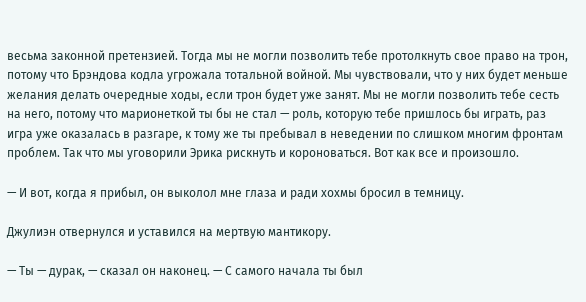весьма законной претензией. Тогда мы не могли позволить тебе протолкнуть свое право на трон, потому что Брэндова кодла угрожала тотальной войной. Мы чувствовали, что у них будет меньше желания делать очередные ходы, если трон будет уже занят. Мы не могли позволить тебе сесть на него, потому что марионеткой ты бы не стал — роль, которую тебе пришлось бы играть, раз игра уже оказалась в разгаре, к тому же ты пребывал в неведении по слишком многим фронтам проблем. Так что мы уговорили Эрика рискнуть и короноваться. Вот как все и произошло.

— И вот, когда я прибыл, он выколол мне глаза и ради хохмы бросил в темницу.

Джулиэн отвернулся и уставился на мертвую мантикору.

— Ты — дурак, — сказал он наконец. — С самого начала ты был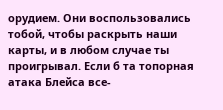орудием. Они воспользовались тобой, чтобы раскрыть наши карты, и в любом случае ты проигрывал. Если б та топорная атака Блейса все-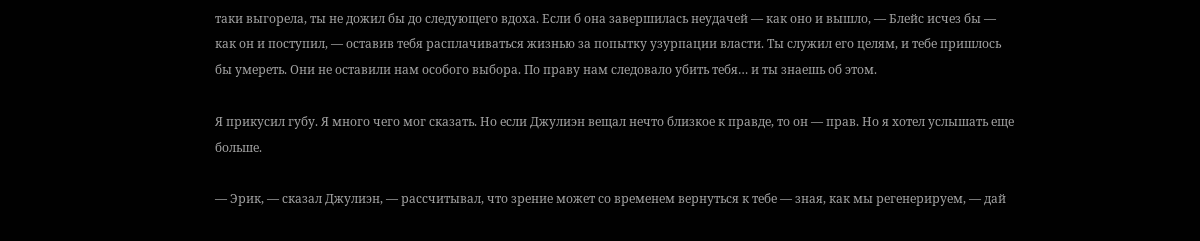таки выгорела, ты не дожил бы до следующего вдоха. Если б она завершилась неудачей — как оно и вышло, — Блейс исчез бы — как он и поступил, — оставив тебя расплачиваться жизнью за попытку узурпации власти. Ты служил его целям, и тебе пришлось бы умереть. Они не оставили нам особого выбора. По праву нам следовало убить тебя… и ты знаешь об этом.

Я прикусил губу. Я много чего мог сказать. Но если Джулиэн вещал нечто близкое к правде, то он — прав. Но я хотел услышать еще больше.

— Эрик, — сказал Джулиэн, — рассчитывал, что зрение может со временем вернуться к тебе — зная, как мы регенерируем, — дай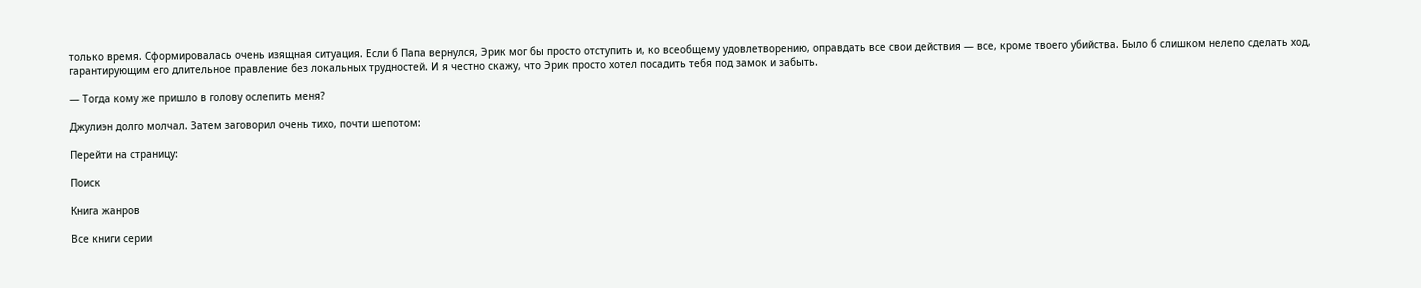только время. Сформировалась очень изящная ситуация. Если б Папа вернулся, Эрик мог бы просто отступить и, ко всеобщему удовлетворению, оправдать все свои действия — все, кроме твоего убийства. Было б слишком нелепо сделать ход, гарантирующим его длительное правление без локальных трудностей. И я честно скажу, что Эрик просто хотел посадить тебя под замок и забыть.

— Тогда кому же пришло в голову ослепить меня?

Джулиэн долго молчал. Затем заговорил очень тихо, почти шепотом:

Перейти на страницу:

Поиск

Книга жанров

Все книги серии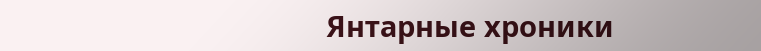Янтарные хроники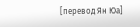[перевод Ян Юа]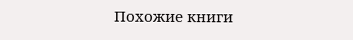Похожие книги